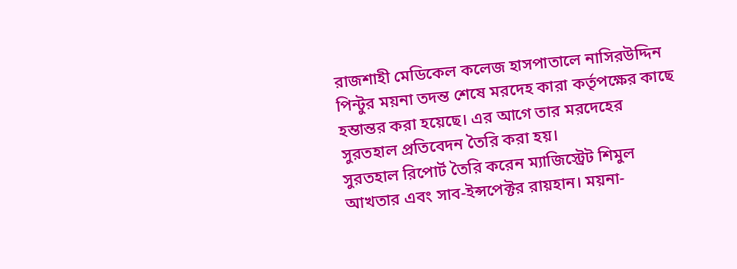রাজশাহী মেডিকেল কলেজ হাসপাতালে নাসিরউদ্দিন পিন্টুর ময়না তদন্ত শেষে মরদেহ কারা কর্তৃপক্ষের কাছে হম্তান্তর করা হয়েছে। এর আগে তার মরদেহের সুরতহাল প্রতিবেদন তৈরি করা হয়।
সুরতহাল রিপোর্ট তৈরি করেন ম্যাজিস্ট্রেট শিমুল আখতার এবং সাব-ইন্সপেক্টর রায়হান। ময়না-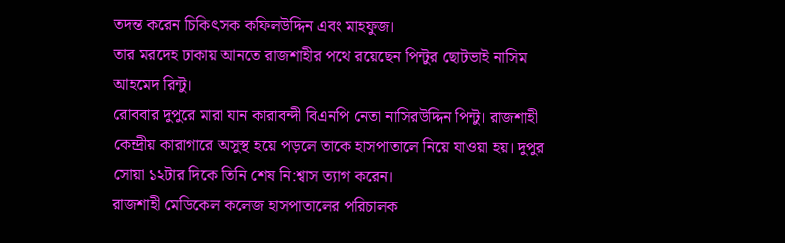তদন্ত করেন চিকিৎসক কফিলউদ্দিন এবং মাহফুজ।
তার মরদেহ ঢাকায় আনতে রাজশাহীর পথে রয়েছেন পিন্টুর ছোটভাই নাসিম আহমেদ রিন্টু।
রোববার দুপুরে মারা যান কারাবন্দী বিএনপি নেতা নাসিরউদ্দিন পিন্টু। রাজশাহী কেন্দ্রীয় কারাগারে অসুস্থ হয়ে পড়লে তাকে হাসপাতালে নিয়ে যাওয়া হয়। দুপুর সোয়া ১২টার দিকে তিনি শেষ নি:শ্বাস ত্যাগ করেন।
রাজশাহী মেডিকেল কলেজ হাসপাতালের পরিচালক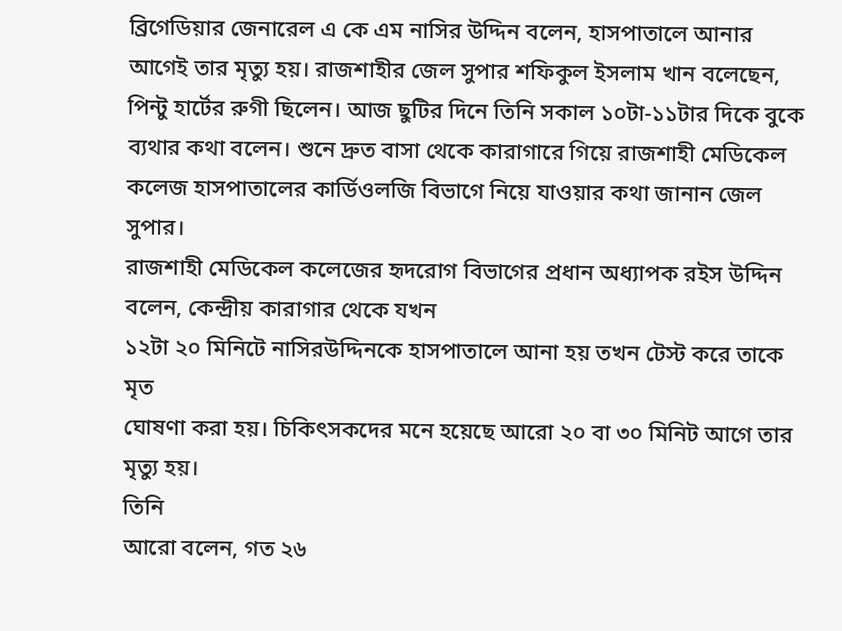ব্রিগেডিয়ার জেনারেল এ কে এম নাসির উদ্দিন বলেন, হাসপাতালে আনার আগেই তার মৃত্যু হয়। রাজশাহীর জেল সুপার শফিকুল ইসলাম খান বলেছেন, পিন্টু হার্টের রুগী ছিলেন। আজ ছুটির দিনে তিনি সকাল ১০টা-১১টার দিকে বুকে ব্যথার কথা বলেন। শুনে দ্রুত বাসা থেকে কারাগারে গিয়ে রাজশাহী মেডিকেল কলেজ হাসপাতালের কার্ডিওলজি বিভাগে নিয়ে যাওয়ার কথা জানান জেল সুপার।
রাজশাহী মেডিকেল কলেজের হৃদরোগ বিভাগের প্রধান অধ্যাপক রইস উদ্দিন বলেন, কেন্দ্রীয় কারাগার থেকে যখন
১২টা ২০ মিনিটে নাসিরউদ্দিনকে হাসপাতালে আনা হয় তখন টেস্ট করে তাকে মৃত
ঘোষণা করা হয়। চিকিৎসকদের মনে হয়েছে আরো ২০ বা ৩০ মিনিট আগে তার মৃত্যু হয়।
তিনি
আরো বলেন, গত ২৬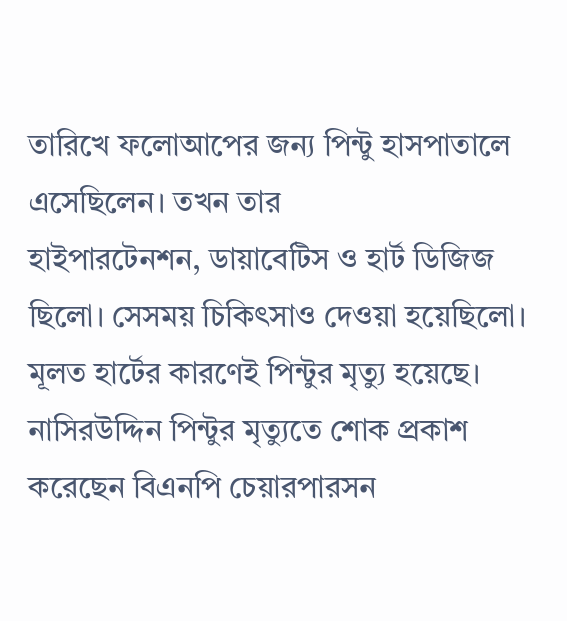তারিখে ফলোআপের জন্য পিন্টু হাসপাতালে এসেছিলেন। তখন তার
হাইপারটেনশন, ডায়াবেটিস ও হার্ট ডিজিজ ছিলো। সেসময় চিকিৎসাও দেওয়া হয়েছিলো।
মূলত হার্টের কারণেই পিন্টুর মৃত্যু হয়েছে।
নাসিরউদ্দিন পিন্টুর মৃত্যুতে শোক প্রকাশ করেছেন বিএনপি চেয়ারপারসন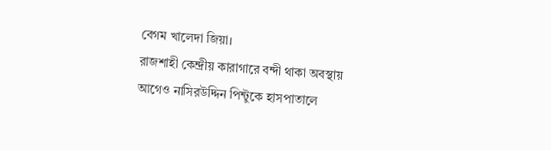বেগম খালেদা জিয়া।
রাজশাহী কেন্দ্রীয় কারাগারে বন্দী থাকা অবস্থায় আগেও নাসিরউদ্দিন পিন্টুকে হাসপাতালে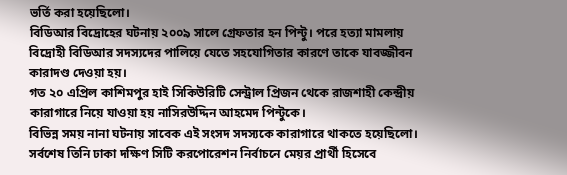ভর্তি করা হয়েছিলো।
বিডিআর বিদ্রোহের ঘটনায় ২০০৯ সালে গ্রেফতার হন পিন্টু। পরে হত্যা মামলায় বিদ্রোহী বিডিআর সদস্যদের পালিয়ে যেতে সহযোগিতার কারণে তাকে যাবজ্জীবন কারাদণ্ড দেওয়া হয়।
গত ২০ এপ্রিল কাশিমপুর হাই সিকিউরিটি সেন্ট্রাল প্রিজন থেকে রাজশাহী কেন্দ্রীয় কারাগারে নিয়ে যাওয়া হয় নাসিরউদ্দিন আহমেদ পিন্টুকে।
বিভিন্ন সময় নানা ঘটনায় সাবেক এই সংসদ সদস্যকে কারাগারে থাকতে হয়েছিলো। সর্বশেষ তিনি ঢাকা দক্ষিণ সিটি করপোরেশন নির্বাচনে মেয়র প্রার্থী হিসেবে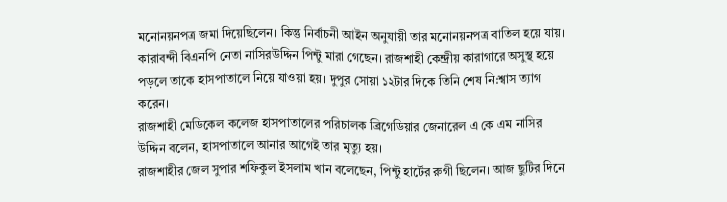মনোনয়নপত্র জমা দিয়েছিলেন। কিন্তু নির্বাচনী আইন অনুযায়ী তার মনোনয়নপত্র বাতিল হয়ে যায়।
কারাবন্দী বিএনপি নেতা নাসিরউদ্দিন পিন্টু মারা গেছেন। রাজশাহী কেন্দ্রীয় কারাগারে অসুস্থ হয়ে পড়লে তাকে হাসপাতালে নিয়ে যাওয়া হয়। দুপুর সোয়া ১২টার দিকে তিনি শেষ নি:শ্বাস ত্যাগ করেন।
রাজশাহী মেডিকেল কলেজ হাসপাতালের পরিচালক ব্রিগেডিয়ার জেনারেল এ কে এম নাসির উদ্দিন বলেন, হাসপাতালে আনার আগেই তার মৃত্যু হয়।
রাজশাহীর জেল সুপার শফিকুল ইসলাম খান বলেছেন, পিন্টু হার্টের রুগী ছিলেন। আজ ছুটির দিনে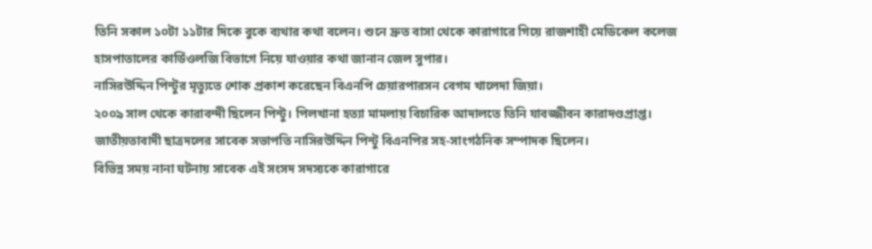তিনি সকাল ১০টা ১১টার দিকে বুকে ব্যথার কথা বলেন। শুনে দ্রুত বাসা থেকে কারাগারে গিয়ে রাজশাহী মেডিকেল কলেজ হাসপাতালের কার্ডিওলজি বিভাগে নিয়ে যাওয়ার কথা জানান জেল সুপার।
নাসিরউদ্দিন পিন্টুর মৃত্যুতে শোক প্রকাশ করেছেন বিএনপি চেয়ারপারসন বেগম খালেদা জিয়া।
২০০৯ সাল থেকে কারাবন্দী ছিলেন পিন্টু। পিলখানা হত্যা মামলায় বিচারিক আদালতে তিনি যাবজ্জীবন কারাদণ্ডপ্রাপ্ত।
জাতীয়তাবাদী ছাত্রদলের সাবেক সভাপতি নাসিরউদ্দিন পিন্টু বিএনপির সহ-সাংগঠনিক সম্পাদক ছিলেন।
বিভিন্ন সময় নানা ঘটনায় সাবেক এই সংসদ সদস্যকে কারাগারে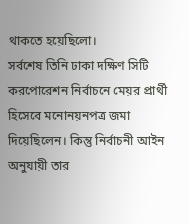থাকতে হয়েছিলো।
সর্বশেষ তিনি ঢাকা দক্ষিণ সিটি করপোরেশন নির্বাচনে মেয়র প্রার্থী হিসেবে মনোনয়নপত্র জমা দিয়েছিলেন। কিন্তু নির্বাচনী আইন অনুযায়ী তার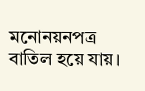মনোনয়নপত্র বাতিল হয়ে যায়।